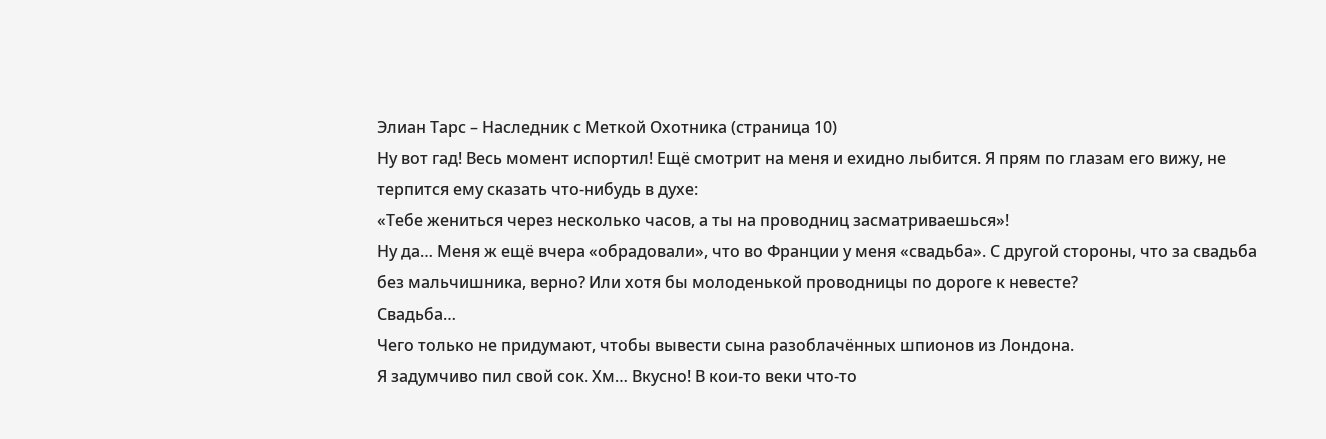Элиан Тарс – Наследник с Меткой Охотника (страница 10)
Ну вот гад! Весь момент испортил! Ещё смотрит на меня и ехидно лыбится. Я прям по глазам его вижу, не терпится ему сказать что-нибудь в духе:
«Тебе жениться через несколько часов, а ты на проводниц засматриваешься»!
Ну да… Меня ж ещё вчера «обрадовали», что во Франции у меня «свадьба». С другой стороны, что за свадьба без мальчишника, верно? Или хотя бы молоденькой проводницы по дороге к невесте?
Свадьба…
Чего только не придумают, чтобы вывести сына разоблачённых шпионов из Лондона.
Я задумчиво пил свой сок. Хм… Вкусно! В кои-то веки что-то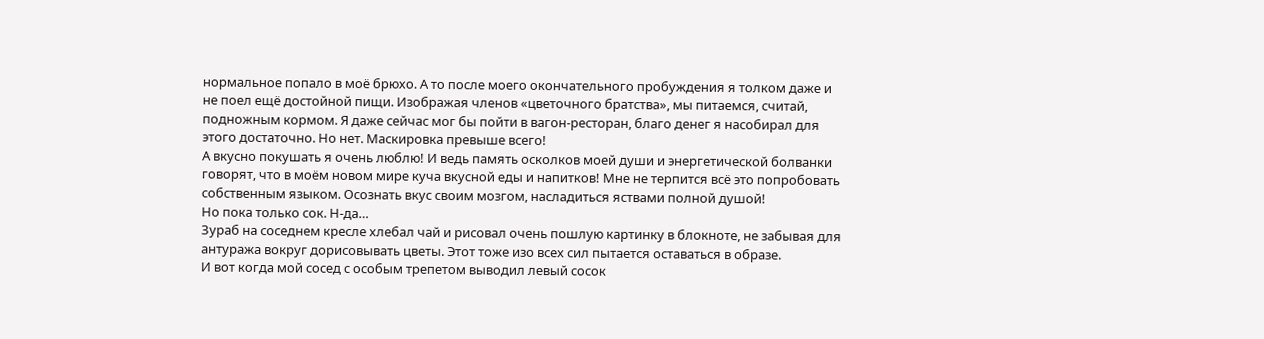нормальное попало в моё брюхо. А то после моего окончательного пробуждения я толком даже и не поел ещё достойной пищи. Изображая членов «цветочного братства», мы питаемся, считай, подножным кормом. Я даже сейчас мог бы пойти в вагон-ресторан, благо денег я насобирал для этого достаточно. Но нет. Маскировка превыше всего!
А вкусно покушать я очень люблю! И ведь память осколков моей души и энергетической болванки говорят, что в моём новом мире куча вкусной еды и напитков! Мне не терпится всё это попробовать собственным языком. Осознать вкус своим мозгом, насладиться яствами полной душой!
Но пока только сок. Н-да…
Зураб на соседнем кресле хлебал чай и рисовал очень пошлую картинку в блокноте, не забывая для антуража вокруг дорисовывать цветы. Этот тоже изо всех сил пытается оставаться в образе.
И вот когда мой сосед с особым трепетом выводил левый сосок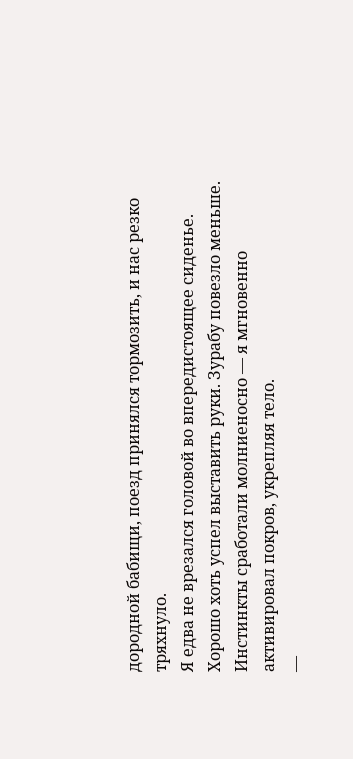дородной бабищи, поезд принялся тормозить, и нас резко тряхнуло.
Я едва не врезался головой во впередистоящее сиденье. Хорошо хоть успел выставить руки. Зурабу повезло меньше.
Инстинкты сработали молниеносно — я мгновенно активировал покров, укрепляя тело.
—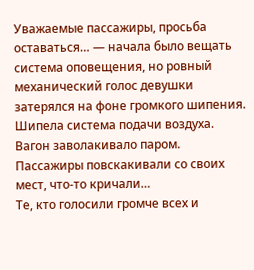Уважаемые пассажиры, просьба оставаться… — начала было вещать система оповещения, но ровный механический голос девушки затерялся на фоне громкого шипения.
Шипела система подачи воздуха. Вагон заволакивало паром. Пассажиры повскакивали со своих мест, что-то кричали…
Те, кто голосили громче всех и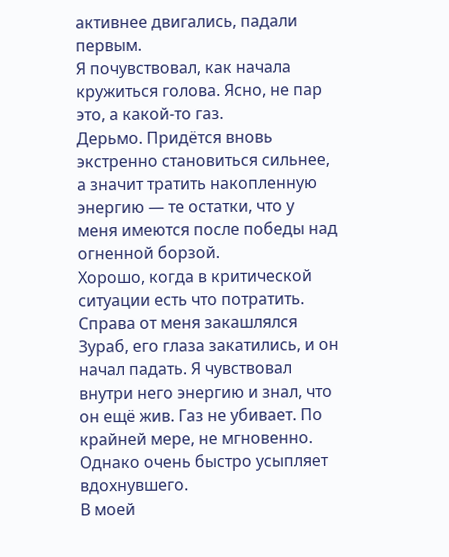активнее двигались, падали первым.
Я почувствовал, как начала кружиться голова. Ясно, не пар это, а какой-то газ.
Дерьмо. Придётся вновь экстренно становиться сильнее, а значит тратить накопленную энергию — те остатки, что у меня имеются после победы над огненной борзой.
Хорошо, когда в критической ситуации есть что потратить.
Справа от меня закашлялся Зураб, его глаза закатились, и он начал падать. Я чувствовал внутри него энергию и знал, что он ещё жив. Газ не убивает. По крайней мере, не мгновенно. Однако очень быстро усыпляет вдохнувшего.
В моей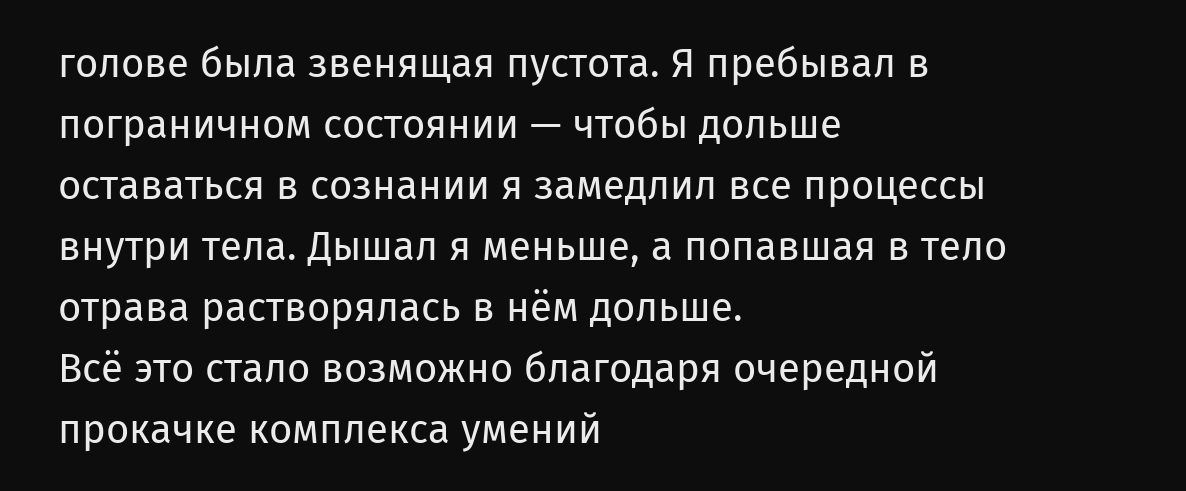голове была звенящая пустота. Я пребывал в пограничном состоянии — чтобы дольше оставаться в сознании я замедлил все процессы внутри тела. Дышал я меньше, а попавшая в тело отрава растворялась в нём дольше.
Всё это стало возможно благодаря очередной прокачке комплекса умений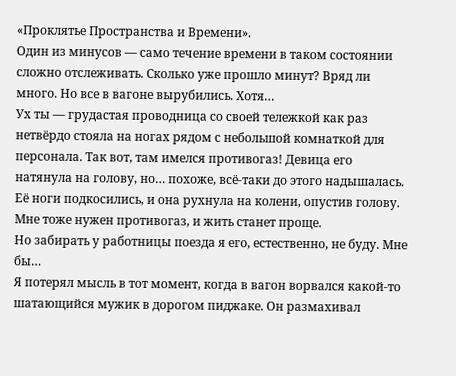«Проклятье Пространства и Времени».
Один из минусов — само течение времени в таком состоянии сложно отслеживать. Сколько уже прошло минут? Вряд ли много. Но все в вагоне вырубились. Хотя…
Ух ты — грудастая проводница со своей тележкой как раз нетвёрдо стояла на ногах рядом с небольшой комнаткой для персонала. Так вот, там имелся противогаз! Девица его натянула на голову, но… похоже, всё-таки до этого надышалась. Её ноги подкосились, и она рухнула на колени, опустив голову.
Мне тоже нужен противогаз, и жить станет проще.
Но забирать у работницы поезда я его, естественно, не буду. Мне бы…
Я потерял мысль в тот момент, когда в вагон ворвался какой-то шатающийся мужик в дорогом пиджаке. Он размахивал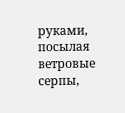руками, посылая ветровые серпы,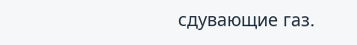сдувающие газ.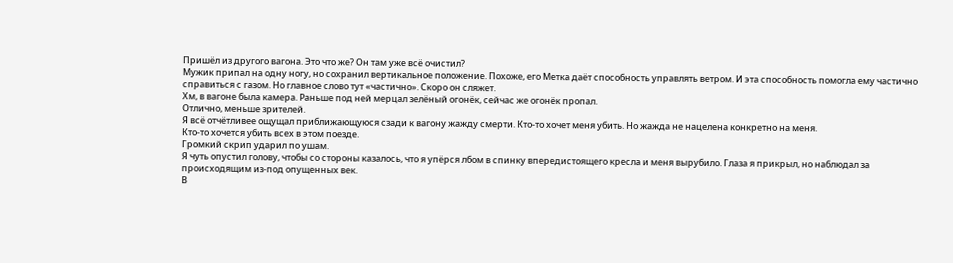Пришёл из другого вагона. Это что же? Он там уже всё очистил?
Мужик припал на одну ногу, но сохранил вертикальное положение. Похоже, его Метка даёт способность управлять ветром. И эта способность помогла ему частично справиться с газом. Но главное слово тут «частично». Скоро он сляжет.
Хм, в вагоне была камера. Раньше под ней мерцал зелёный огонёк, сейчас же огонёк пропал.
Отлично, меньше зрителей.
Я всё отчётливее ощущал приближающуюся сзади к вагону жажду смерти. Кто-то хочет меня убить. Но жажда не нацелена конкретно на меня.
Кто-то хочется убить всех в этом поезде.
Громкий скрип ударил по ушам.
Я чуть опустил голову, чтобы со стороны казалось, что я упёрся лбом в спинку впередистоящего кресла и меня вырубило. Глаза я прикрыл, но наблюдал за происходящим из-под опущенных век.
В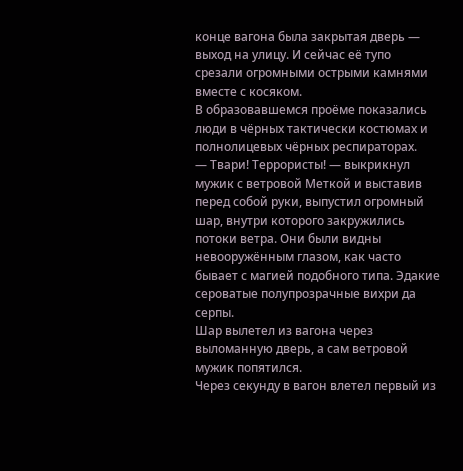конце вагона была закрытая дверь — выход на улицу. И сейчас её тупо срезали огромными острыми камнями вместе с косяком.
В образовавшемся проёме показались люди в чёрных тактически костюмах и полнолицевых чёрных респираторах.
— Твари! Террористы! — выкрикнул мужик с ветровой Меткой и выставив перед собой руки, выпустил огромный шар, внутри которого закружились потоки ветра. Они были видны невооружённым глазом, как часто бывает с магией подобного типа. Эдакие сероватые полупрозрачные вихри да серпы.
Шар вылетел из вагона через выломанную дверь, а сам ветровой мужик попятился.
Через секунду в вагон влетел первый из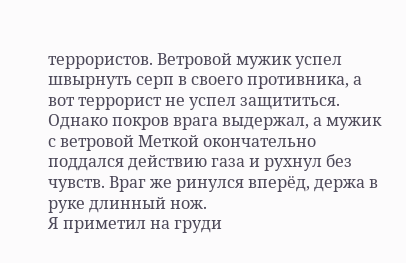террористов. Ветровой мужик успел швырнуть серп в своего противника, а вот террорист не успел защититься.
Однако покров врага выдержал, а мужик с ветровой Меткой окончательно поддался действию газа и рухнул без чувств. Враг же ринулся вперёд, держа в руке длинный нож.
Я приметил на груди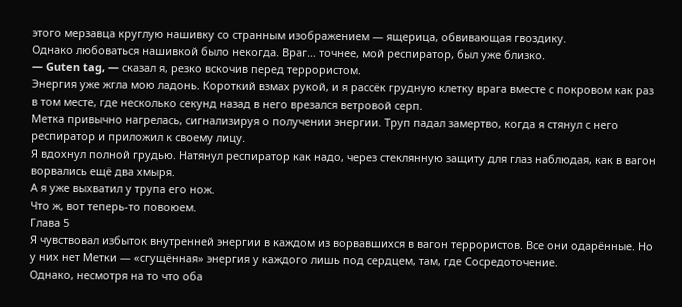этого мерзавца круглую нашивку со странным изображением — ящерица, обвивающая гвоздику.
Однако любоваться нашивкой было некогда. Враг… точнее, мой респиратор, был уже близко.
— Guten tag, — сказал я, резко вскочив перед террористом.
Энергия уже жгла мою ладонь. Короткий взмах рукой, и я рассёк грудную клетку врага вместе с покровом как раз в том месте, где несколько секунд назад в него врезался ветровой серп.
Метка привычно нагрелась, сигнализируя о получении энергии. Труп падал замертво, когда я стянул с него респиратор и приложил к своему лицу.
Я вдохнул полной грудью. Натянул респиратор как надо, через стеклянную защиту для глаз наблюдая, как в вагон ворвались ещё два хмыря.
А я уже выхватил у трупа его нож.
Что ж, вот теперь-то повоюем.
Глава 5
Я чувствовал избыток внутренней энергии в каждом из ворвавшихся в вагон террористов. Все они одарённые. Но у них нет Метки — «сгущённая» энергия у каждого лишь под сердцем, там, где Сосредоточение.
Однако, несмотря на то что оба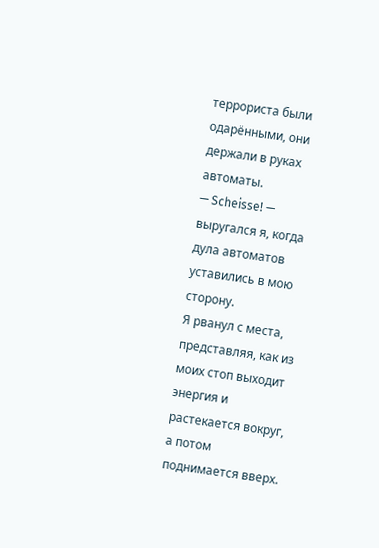террориста были одарёнными, они держали в руках автоматы.
— Scheisse! — выругался я, когда дула автоматов уставились в мою сторону.
Я рванул с места, представляя, как из моих стоп выходит энергия и растекается вокруг, а потом поднимается вверх.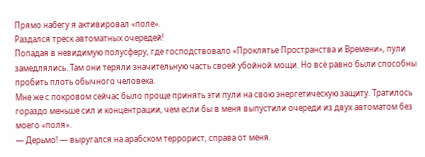Прямо набегу я активировал «поле».
Раздался треск автоматных очередей!
Попадая в невидимую полусферу, где господствовало «Проклятье Пространства и Времени», пули замедлялись. Там они теряли значительную часть своей убойной мощи. Но всё равно были способны пробить плоть обычного человека.
Мне же с покровом сейчас было проще принять эти пули на свою энергетическую защиту. Тратилось гораздо меньше сил и концентрации, чем если бы в меня выпустили очереди из двух автоматом без моего «поля».
— Дерьмо! — выругался на арабском террорист, справа от меня.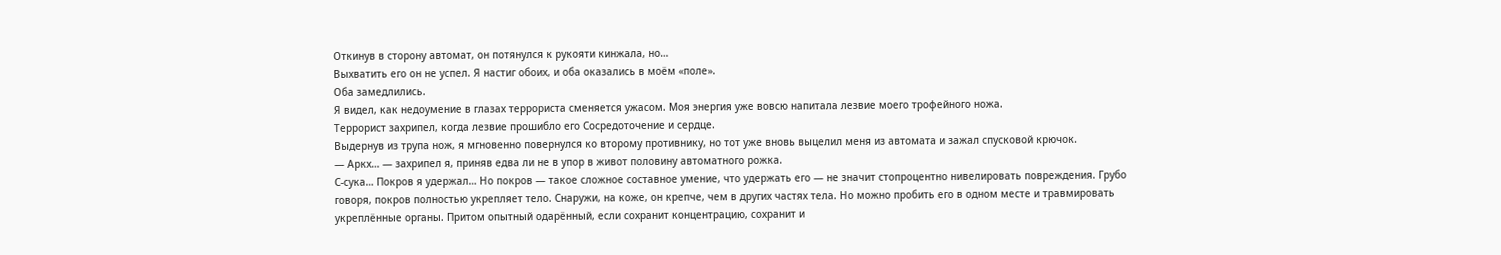Откинув в сторону автомат, он потянулся к рукояти кинжала, но…
Выхватить его он не успел. Я настиг обоих, и оба оказались в моём «поле».
Оба замедлились.
Я видел, как недоумение в глазах террориста сменяется ужасом. Моя энергия уже вовсю напитала лезвие моего трофейного ножа.
Террорист захрипел, когда лезвие прошибло его Сосредоточение и сердце.
Выдернув из трупа нож, я мгновенно повернулся ко второму противнику, но тот уже вновь выцелил меня из автомата и зажал спусковой крючок.
— Аркх… — захрипел я, приняв едва ли не в упор в живот половину автоматного рожка.
С-сука… Покров я удержал… Но покров — такое сложное составное умение, что удержать его — не значит стопроцентно нивелировать повреждения. Грубо говоря, покров полностью укрепляет тело. Снаружи, на коже, он крепче, чем в других частях тела. Но можно пробить его в одном месте и травмировать укреплённые органы. Притом опытный одарённый, если сохранит концентрацию, сохранит и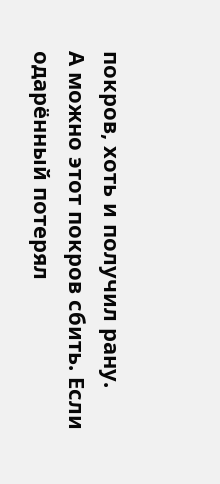покров, хоть и получил рану.
А можно этот покров сбить. Если одарённый потерял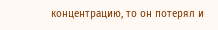концентрацию, то он потерял и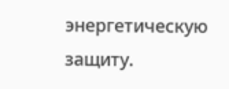энергетическую защиту.